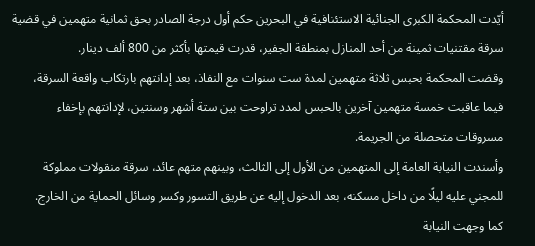أيّدت المحكمة الكبرى الجنائية الاستئنافية في البحرين حكم أول درجة الصادر بحق ثمانية متهمين في قضية سرقة مقتنيات ثمينة من أحد المنازل بمنطقة الجفير، قدرت قيمتها بأكثر من 800 ألف دينار.
وقضت المحكمة بحبس ثلاثة متهمين لمدة ست سنوات مع النفاذ، بعد إدانتهم بارتكاب واقعة السرقة، فيما عاقبت خمسة متهمين آخرين بالحبس لمدد تراوحت بين ستة أشهر وسنتين، لإدانتهم بإخفاء مسروقات متحصلة من الجريمة.
وأسندت النيابة العامة إلى المتهمين من الأول إلى الثالث، وبينهم متهم عائد، سرقة منقولات مملوكة للمجني عليه ليلًا من داخل مسكنه، بعد الدخول إليه عن طريق التسور وكسر وسائل الحماية من الخارج.
كما وجهت النيابة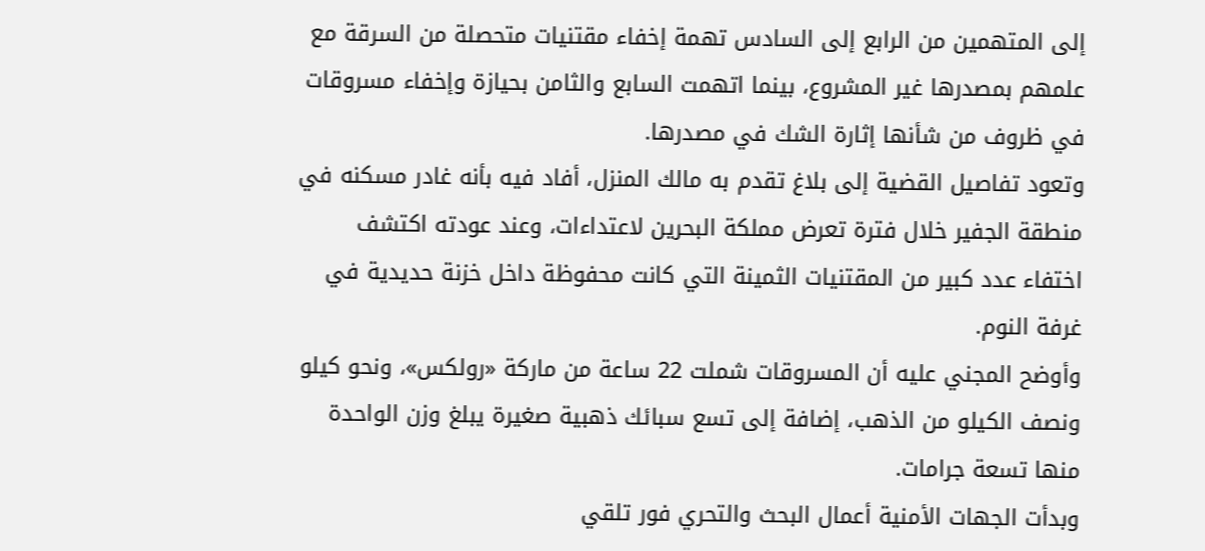إلى المتهمين من الرابع إلى السادس تهمة إخفاء مقتنيات متحصلة من السرقة مع علمهم بمصدرها غير المشروع، بينما اتهمت السابع والثامن بحيازة وإخفاء مسروقات في ظروف من شأنها إثارة الشك في مصدرها.
وتعود تفاصيل القضية إلى بلاغ تقدم به مالك المنزل، أفاد فيه بأنه غادر مسكنه في منطقة الجفير خلال فترة تعرض مملكة البحرين لاعتداءات، وعند عودته اكتشف اختفاء عدد كبير من المقتنيات الثمينة التي كانت محفوظة داخل خزنة حديدية في غرفة النوم.
وأوضح المجني عليه أن المسروقات شملت 22 ساعة من ماركة «رولكس»، ونحو كيلو ونصف الكيلو من الذهب، إضافة إلى تسع سبائك ذهبية صغيرة يبلغ وزن الواحدة منها تسعة جرامات.
وبدأت الجهات الأمنية أعمال البحث والتحري فور تلقي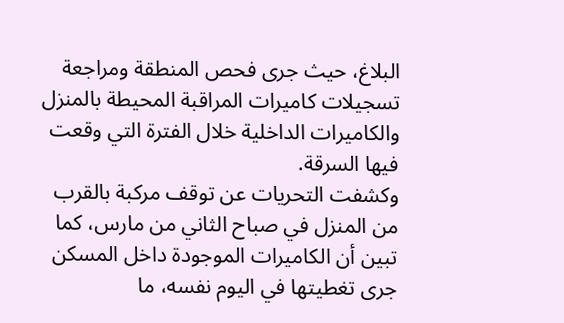البلاغ، حيث جرى فحص المنطقة ومراجعة تسجيلات كاميرات المراقبة المحيطة بالمنزل والكاميرات الداخلية خلال الفترة التي وقعت فيها السرقة.
وكشفت التحريات عن توقف مركبة بالقرب من المنزل في صباح الثاني من مارس، كما تبين أن الكاميرات الموجودة داخل المسكن جرى تغطيتها في اليوم نفسه، ما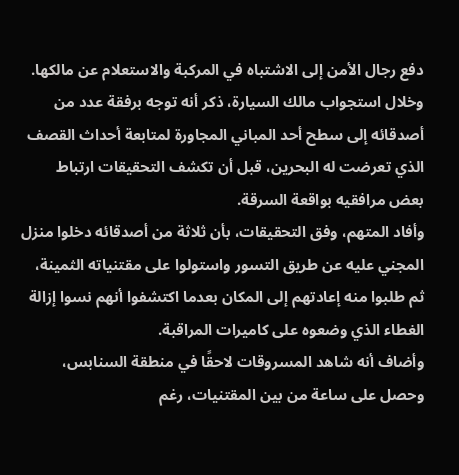دفع رجال الأمن إلى الاشتباه في المركبة والاستعلام عن مالكها.
وخلال استجواب مالك السيارة، ذكر أنه توجه برفقة عدد من أصدقائه إلى سطح أحد المباني المجاورة لمتابعة أحداث القصف الذي تعرضت له البحرين، قبل أن تكشف التحقيقات ارتباط بعض مرافقيه بواقعة السرقة.
وأفاد المتهم، وفق التحقيقات، بأن ثلاثة من أصدقائه دخلوا منزل المجني عليه عن طريق التسور واستولوا على مقتنياته الثمينة، ثم طلبوا منه إعادتهم إلى المكان بعدما اكتشفوا أنهم نسوا إزالة الغطاء الذي وضعوه على كاميرات المراقبة.
وأضاف أنه شاهد المسروقات لاحقًا في منطقة السنابس، وحصل على ساعة من بين المقتنيات، رغم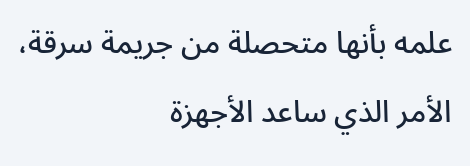علمه بأنها متحصلة من جريمة سرقة، الأمر الذي ساعد الأجهزة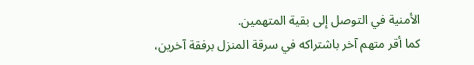الأمنية في التوصل إلى بقية المتهمين.
كما أقر متهم آخر باشتراكه في سرقة المنزل برفقة آخرين،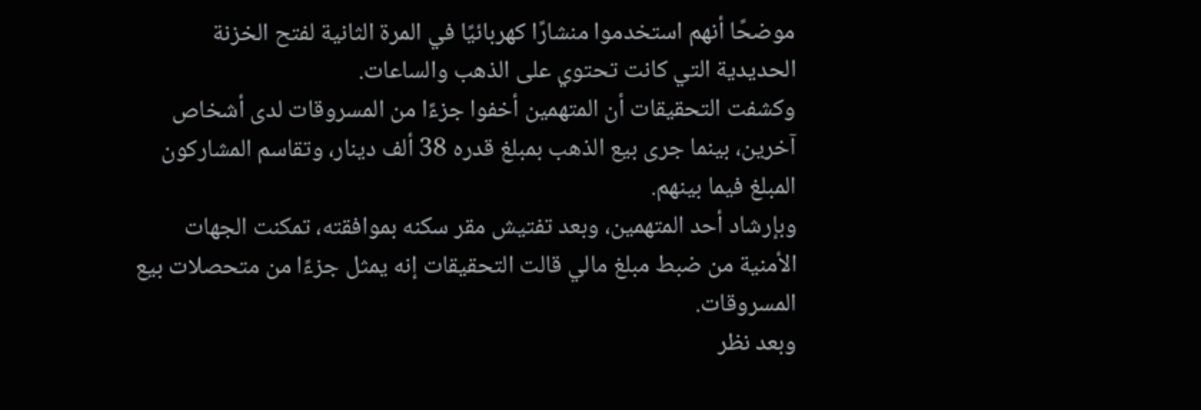موضحًا أنهم استخدموا منشارًا كهربائيًا في المرة الثانية لفتح الخزنة الحديدية التي كانت تحتوي على الذهب والساعات.
وكشفت التحقيقات أن المتهمين أخفوا جزءًا من المسروقات لدى أشخاص آخرين، بينما جرى بيع الذهب بمبلغ قدره 38 ألف دينار، وتقاسم المشاركون المبلغ فيما بينهم.
وبإرشاد أحد المتهمين، وبعد تفتيش مقر سكنه بموافقته، تمكنت الجهات الأمنية من ضبط مبلغ مالي قالت التحقيقات إنه يمثل جزءًا من متحصلات بيع المسروقات.
وبعد نظر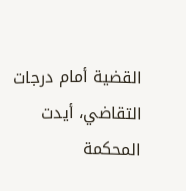القضية أمام درجات التقاضي، أيدت المحكمة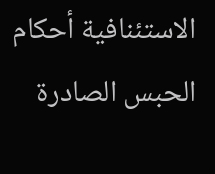الاستئنافية أحكام الحبس الصادرة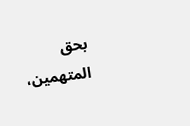بحق المتهمين،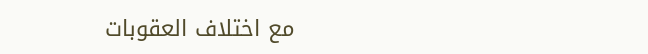مع اختلاف العقوبات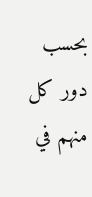بحسب دور كل منهم في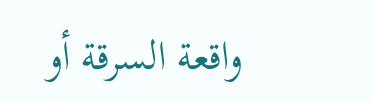واقعة السرقة أو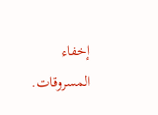إخفاء المسروقات.